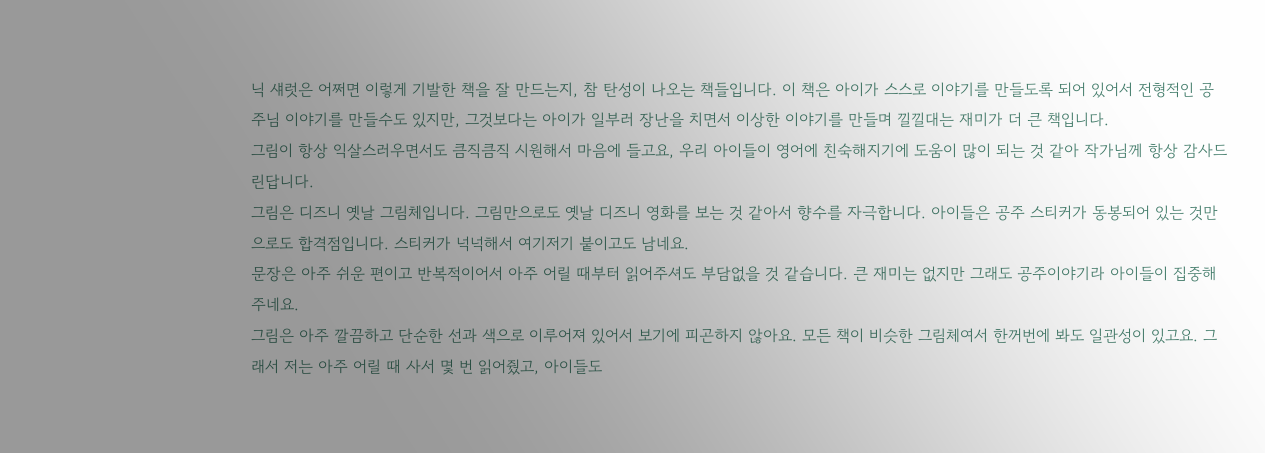닉 섀럿은 어쩌면 이렇게 기발한 책을 잘 만드는지, 참 탄성이 나오는 책들입니다. 이 책은 아이가 스스로 이야기를 만들도록 되어 있어서 전형적인 공주님 이야기를 만들수도 있지만, 그것보다는 아이가 일부러 장난을 치면서 이상한 이야기를 만들며 낄낄대는 재미가 더 큰 책입니다.
그림이 항상 익살스러우면서도 큼직큼직 시원해서 마음에 들고요, 우리 아이들이 영어에 친숙해지기에 도움이 많이 되는 것 같아 작가님께 항상 감사드린답니다.
그림은 디즈니 옛날 그림체입니다. 그림만으로도 옛날 디즈니 영화를 보는 것 같아서 향수를 자극합니다. 아이들은 공주 스티커가 동봉되어 있는 것만으로도 합격점입니다. 스티커가 넉넉해서 여기저기 붙이고도 남네요.
문장은 아주 쉬운 편이고 반복적이어서 아주 어릴 때부터 읽어주셔도 부담없을 것 같습니다. 큰 재미는 없지만 그래도 공주이야기라 아이들이 집중해주네요.
그림은 아주 깔끔하고 단순한 선과 색으로 이루어져 있어서 보기에 피곤하지 않아요. 모든 책이 비슷한 그림체여서 한꺼번에 봐도 일관성이 있고요. 그래서 저는 아주 어릴 때 사서 몇 번 읽어줬고, 아이들도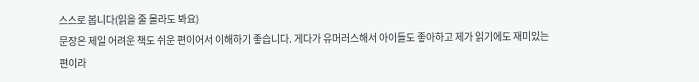스스로 봅니다(읽을 줄 몰라도 봐요)
문장은 제일 어려운 책도 쉬운 편이어서 이해하기 좋습니다. 게다가 유머러스해서 아이들도 좋아하고 제가 읽기에도 재미있는 편이라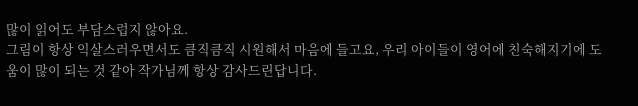많이 읽어도 부담스럽지 않아요.
그림이 항상 익살스러우면서도 큼직큼직 시원해서 마음에 들고요, 우리 아이들이 영어에 친숙해지기에 도움이 많이 되는 것 같아 작가님께 항상 감사드린답니다.